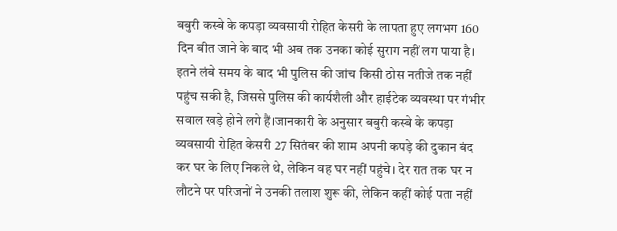बबुरी कस्बे के कपड़ा व्यवसायी रोहित केसरी के लापता हुए लगभग 160 दिन बीत जाने के बाद भी अब तक उनका कोई सुराग नहीं लग पाया है। इतने लंबे समय के बाद भी पुलिस की जांच किसी ठोस नतीजे तक नहीं पहुंच सकी है, जिससे पुलिस की कार्यशैली और हाईटेक व्यवस्था पर गंभीर सवाल खड़े होने लगे हैं।जानकारी के अनुसार बबुरी कस्बे के कपड़ा व्यवसायी रोहित केसरी 27 सितंबर की शाम अपनी कपड़े की दुकान बंद कर घर के लिए निकले थे, लेकिन वह घर नहीं पहुंचे। देर रात तक घर न लौटने पर परिजनों ने उनकी तलाश शुरू की, लेकिन कहीं कोई पता नहीं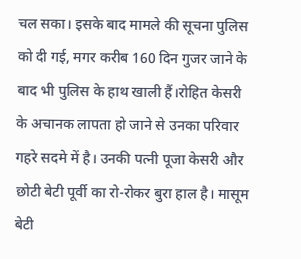चल सका। इसके बाद मामले की सूचना पुलिस को दी गई, मगर करीब 160 दिन गुजर जाने के बाद भी पुलिस के हाथ खाली हैं।रोहित केसरी के अचानक लापता हो जाने से उनका परिवार गहरे सदमे में है। उनकी पत्नी पूजा केसरी और छोटी बेटी पूर्वी का रो-रोकर बुरा हाल है। मासूम बेटी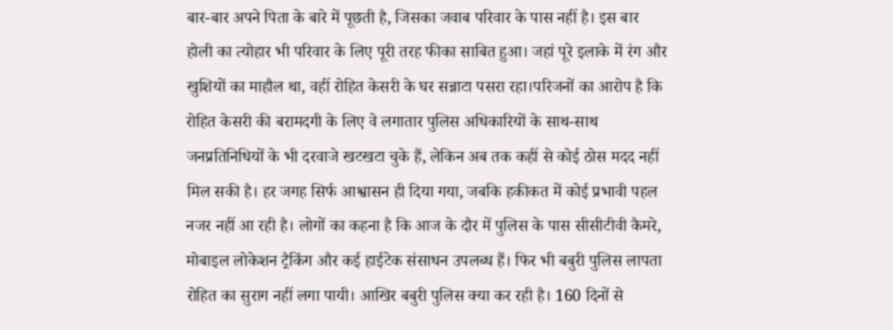बार-बार अपने पिता के बारे में पूछती है, जिसका जवाब परिवार के पास नहीं है। इस बार होली का त्योहार भी परिवार के लिए पूरी तरह फीका साबित हुआ। जहां पूरे इलाके में रंग और खुशियों का माहौल था, वहीं रोहित केसरी के घर सन्नाटा पसरा रहा।परिजनों का आरोप है कि रोहित केसरी की बरामदगी के लिए वे लगातार पुलिस अधिकारियों के साथ-साथ जनप्रतिनिधियों के भी दरवाजे खटखटा चुके हैं, लेकिन अब तक कहीं से कोई ठोस मदद नहीं मिल सकी है। हर जगह सिर्फ आश्वासन ही दिया गया, जबकि हकीकत में कोई प्रभावी पहल नजर नहीं आ रही है। लोगों का कहना है कि आज के दौर में पुलिस के पास सीसीटीवी कैमरे, मोबाइल लोकेशन ट्रैकिंग और कई हाईटेक संसाधन उपलब्ध हैं। फिर भी बबुरी पुलिस लापता रोहित का सुराग नहीं लगा पायी। आखिर बबुरी पुलिस क्या कर रही है। 160 दिनों से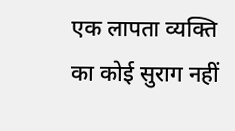एक लापता व्यक्ति का कोई सुराग नहीं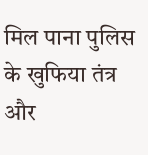मिल पाना पुलिस के खुफिया तंत्र और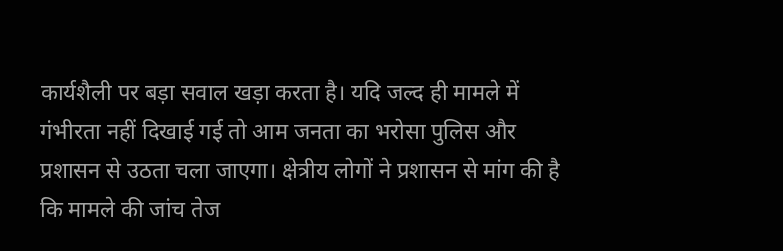कार्यशैली पर बड़ा सवाल खड़ा करता है। यदि जल्द ही मामले में गंभीरता नहीं दिखाई गई तो आम जनता का भरोसा पुलिस और प्रशासन से उठता चला जाएगा। क्षेत्रीय लोगों ने प्रशासन से मांग की है कि मामले की जांच तेज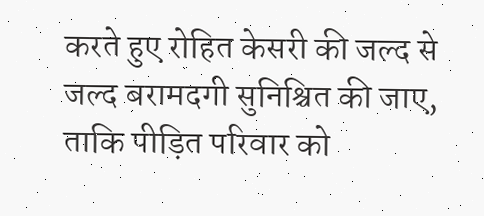करते हुए रोहित केसरी की जल्द से जल्द बरामदगी सुनिश्चित की जाए, ताकि पीड़ित परिवार को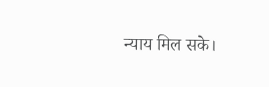न्याय मिल सके।